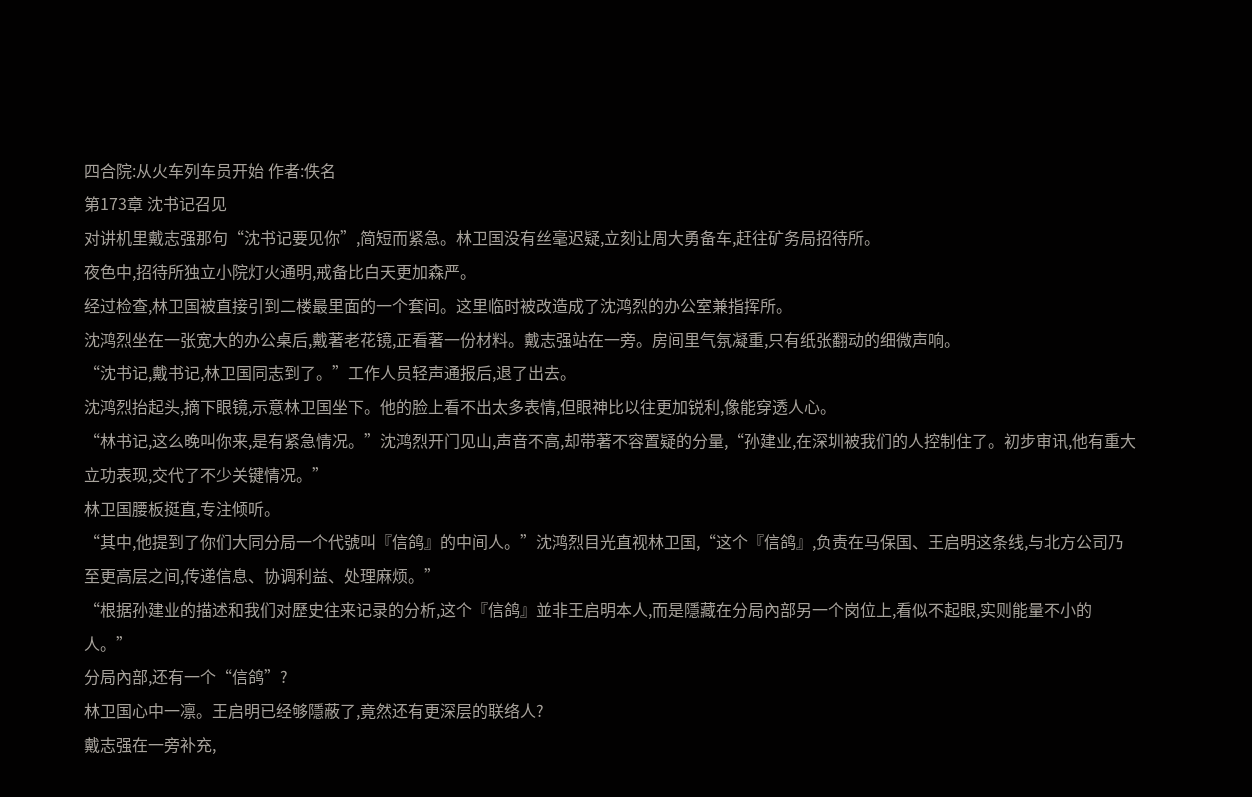四合院:从火车列车员开始 作者:佚名
第173章 沈书记召见
对讲机里戴志强那句“沈书记要见你”,简短而紧急。林卫国没有丝毫迟疑,立刻让周大勇备车,赶往矿务局招待所。
夜色中,招待所独立小院灯火通明,戒备比白天更加森严。
经过检查,林卫国被直接引到二楼最里面的一个套间。这里临时被改造成了沈鸿烈的办公室兼指挥所。
沈鸿烈坐在一张宽大的办公桌后,戴著老花镜,正看著一份材料。戴志强站在一旁。房间里气氛凝重,只有纸张翻动的细微声响。
“沈书记,戴书记,林卫国同志到了。”工作人员轻声通报后,退了出去。
沈鸿烈抬起头,摘下眼镜,示意林卫国坐下。他的脸上看不出太多表情,但眼神比以往更加锐利,像能穿透人心。
“林书记,这么晚叫你来,是有紧急情况。”沈鸿烈开门见山,声音不高,却带著不容置疑的分量,“孙建业,在深圳被我们的人控制住了。初步审讯,他有重大立功表现,交代了不少关键情况。”
林卫国腰板挺直,专注倾听。
“其中,他提到了你们大同分局一个代號叫『信鸽』的中间人。”沈鸿烈目光直视林卫国,“这个『信鸽』,负责在马保国、王启明这条线,与北方公司乃至更高层之间,传递信息、协调利益、处理麻烦。”
“根据孙建业的描述和我们对歷史往来记录的分析,这个『信鸽』並非王启明本人,而是隱藏在分局內部另一个岗位上,看似不起眼,实则能量不小的人。”
分局內部,还有一个“信鸽”?
林卫国心中一凛。王启明已经够隱蔽了,竟然还有更深层的联络人?
戴志强在一旁补充,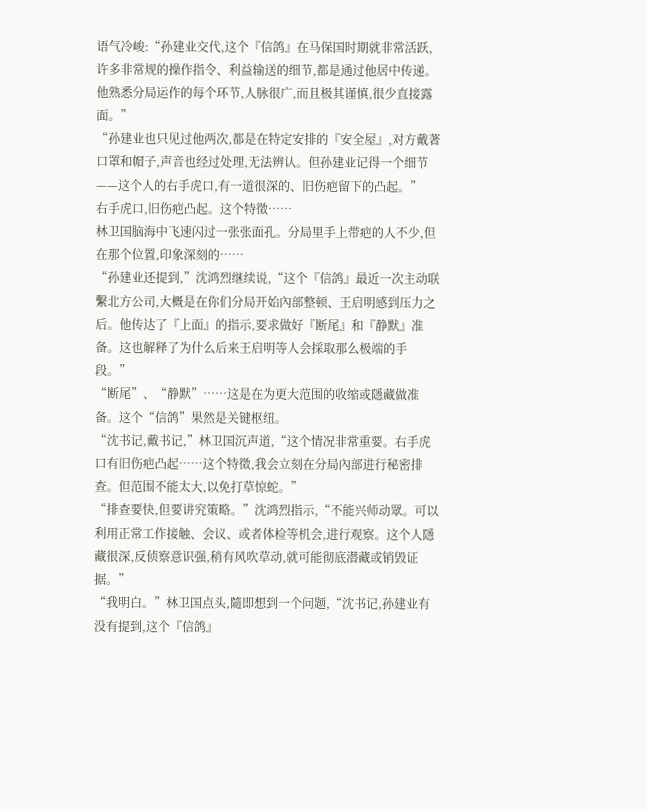语气冷峻:“孙建业交代,这个『信鸽』在马保国时期就非常活跃,许多非常规的操作指令、利益输送的细节,都是通过他居中传递。他熟悉分局运作的每个环节,人脉很广,而且极其谨慎,很少直接露面。”
“孙建业也只见过他两次,都是在特定安排的『安全屋』,对方戴著口罩和帽子,声音也经过处理,无法辨认。但孙建业记得一个细节——这个人的右手虎口,有一道很深的、旧伤疤留下的凸起。”
右手虎口,旧伤疤凸起。这个特徵……
林卫国脑海中飞速闪过一张张面孔。分局里手上带疤的人不少,但在那个位置,印象深刻的……
“孙建业还提到,”沈鸿烈继续说,“这个『信鸽』最近一次主动联繫北方公司,大概是在你们分局开始內部整顿、王启明感到压力之后。他传达了『上面』的指示,要求做好『断尾』和『静默』准备。这也解释了为什么后来王启明等人会採取那么极端的手段。”
“断尾”、“静默”……这是在为更大范围的收缩或隱藏做准备。这个“信鸽”果然是关键枢纽。
“沈书记,戴书记,”林卫国沉声道,“这个情况非常重要。右手虎口有旧伤疤凸起……这个特徵,我会立刻在分局內部进行秘密排查。但范围不能太大,以免打草惊蛇。”
“排查要快,但要讲究策略。”沈鸿烈指示,“不能兴师动眾。可以利用正常工作接触、会议、或者体检等机会,进行观察。这个人隱藏很深,反侦察意识强,稍有风吹草动,就可能彻底潜藏或销毁证据。”
“我明白。”林卫国点头,隨即想到一个问题,“沈书记,孙建业有没有提到,这个『信鸽』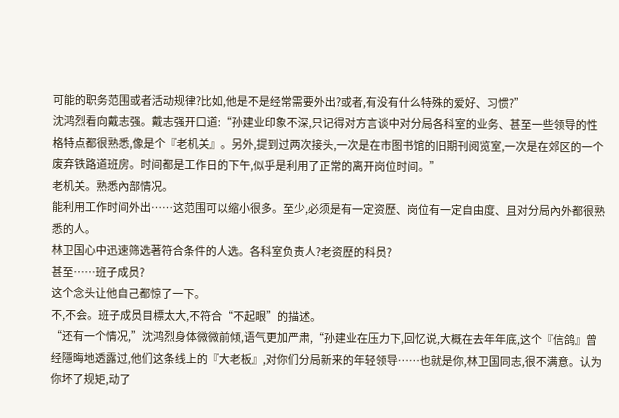可能的职务范围或者活动规律?比如,他是不是经常需要外出?或者,有没有什么特殊的爱好、习惯?”
沈鸿烈看向戴志强。戴志强开口道:“孙建业印象不深,只记得对方言谈中对分局各科室的业务、甚至一些领导的性格特点都很熟悉,像是个『老机关』。另外,提到过两次接头,一次是在市图书馆的旧期刊阅览室,一次是在郊区的一个废弃铁路道班房。时间都是工作日的下午,似乎是利用了正常的离开岗位时间。”
老机关。熟悉內部情况。
能利用工作时间外出……这范围可以缩小很多。至少,必须是有一定资歷、岗位有一定自由度、且对分局內外都很熟悉的人。
林卫国心中迅速筛选著符合条件的人选。各科室负责人?老资歷的科员?
甚至……班子成员?
这个念头让他自己都惊了一下。
不,不会。班子成员目標太大,不符合“不起眼”的描述。
“还有一个情况,”沈鸿烈身体微微前倾,语气更加严肃,“孙建业在压力下,回忆说,大概在去年年底,这个『信鸽』曾经隱晦地透露过,他们这条线上的『大老板』,对你们分局新来的年轻领导……也就是你,林卫国同志,很不满意。认为你坏了规矩,动了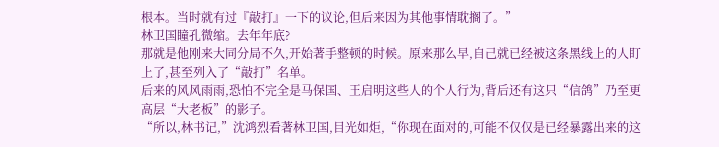根本。当时就有过『敲打』一下的议论,但后来因为其他事情耽搁了。”
林卫国瞳孔微缩。去年年底?
那就是他刚来大同分局不久,开始著手整顿的时候。原来那么早,自己就已经被这条黑线上的人盯上了,甚至列入了“敲打”名单。
后来的风风雨雨,恐怕不完全是马保国、王启明这些人的个人行为,背后还有这只“信鸽”乃至更高层“大老板”的影子。
“所以,林书记,”沈鸿烈看著林卫国,目光如炬,“你现在面对的,可能不仅仅是已经暴露出来的这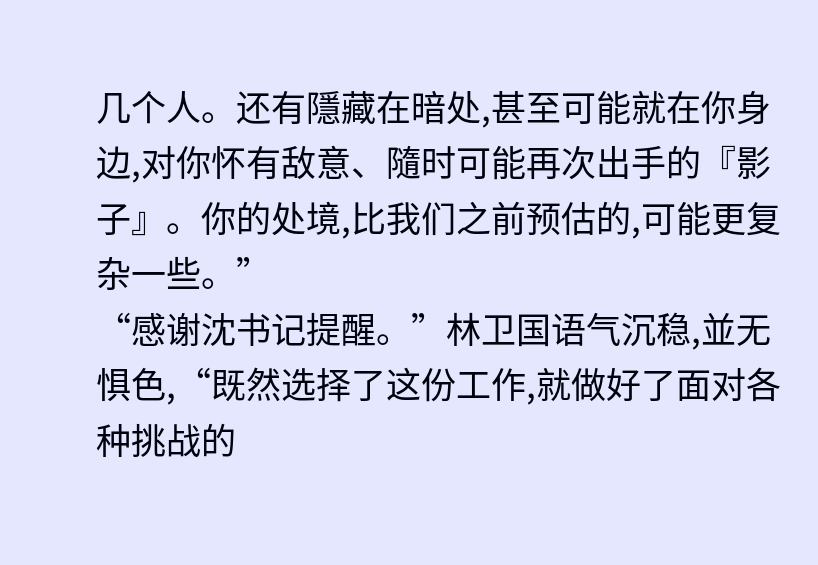几个人。还有隱藏在暗处,甚至可能就在你身边,对你怀有敌意、隨时可能再次出手的『影子』。你的处境,比我们之前预估的,可能更复杂一些。”
“感谢沈书记提醒。”林卫国语气沉稳,並无惧色,“既然选择了这份工作,就做好了面对各种挑战的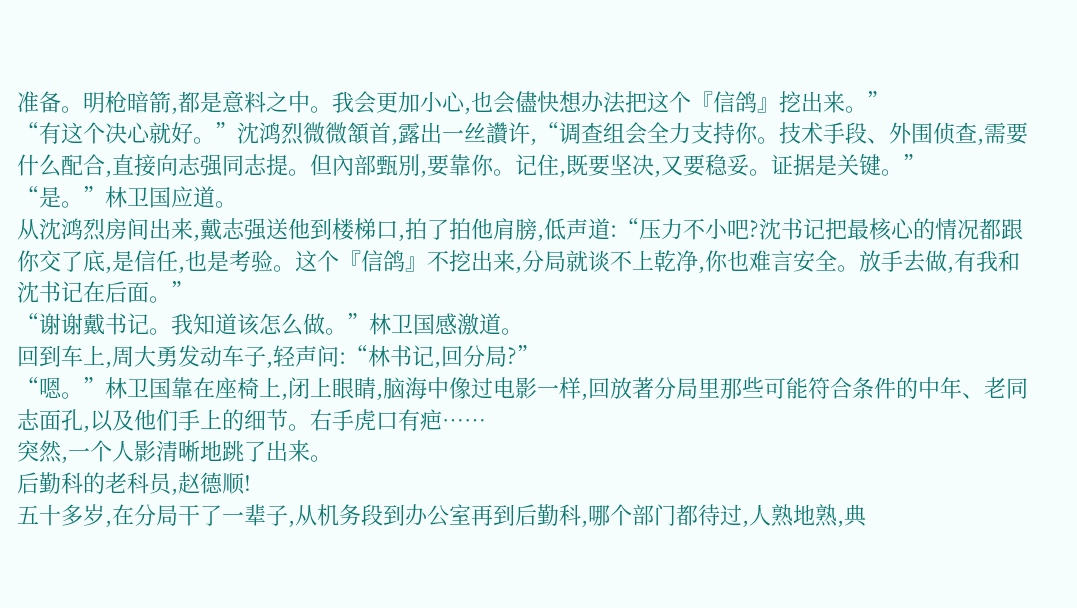准备。明枪暗箭,都是意料之中。我会更加小心,也会儘快想办法把这个『信鸽』挖出来。”
“有这个决心就好。”沈鸿烈微微頷首,露出一丝讚许,“调查组会全力支持你。技术手段、外围侦查,需要什么配合,直接向志强同志提。但內部甄別,要靠你。记住,既要坚决,又要稳妥。证据是关键。”
“是。”林卫国应道。
从沈鸿烈房间出来,戴志强送他到楼梯口,拍了拍他肩膀,低声道:“压力不小吧?沈书记把最核心的情况都跟你交了底,是信任,也是考验。这个『信鸽』不挖出来,分局就谈不上乾净,你也难言安全。放手去做,有我和沈书记在后面。”
“谢谢戴书记。我知道该怎么做。”林卫国感激道。
回到车上,周大勇发动车子,轻声问:“林书记,回分局?”
“嗯。”林卫国靠在座椅上,闭上眼睛,脑海中像过电影一样,回放著分局里那些可能符合条件的中年、老同志面孔,以及他们手上的细节。右手虎口有疤……
突然,一个人影清晰地跳了出来。
后勤科的老科员,赵德顺!
五十多岁,在分局干了一辈子,从机务段到办公室再到后勤科,哪个部门都待过,人熟地熟,典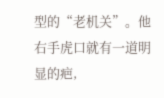型的“老机关”。他右手虎口就有一道明显的疤,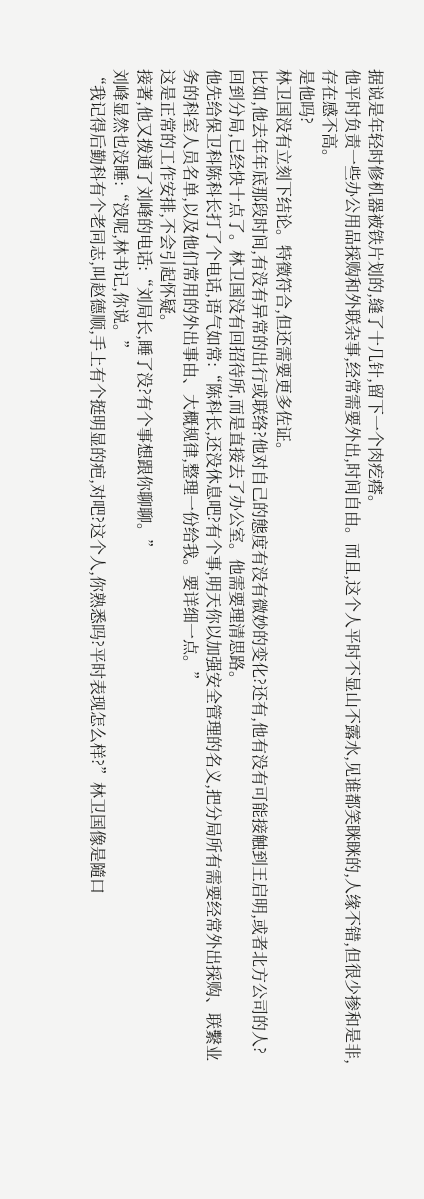据说是年轻时修机器被铁片划的,缝了十几针,留下一个肉疙瘩。
他平时负责一些办公用品採购和外联杂事,经常需要外出,时间自由。而且,这个人平时不显山不露水,见谁都笑眯眯的,人缘不错,但很少掺和是非,存在感不高。
是他吗?
林卫国没有立刻下结论。特徵符合,但还需要更多佐证。
比如,他去年年底那段时间,有没有异常的出行或联络?他对自己的態度有没有微妙的变化?还有,他有没有可能接触到王启明,或者北方公司的人?
回到分局,已经快十点了。林卫国没有回招待所,而是直接去了办公室。他需要理清思路。
他先给保卫科陈科长打了个电话,语气如常:“陈科长,还没休息吧?有个事,明天你以加强安全管理的名义,把分局所有需要经常外出採购、联繫业务的科室人员名单,以及他们常用的外出事由、大概规律,整理一份给我。要详细一点。”
这是正常的工作安排,不会引起怀疑。
接著,他又拨通了刘峰的电话:“刘局长,睡了没?有个事想跟你聊聊。”
刘峰显然也没睡:“没呢,林书记,你说。”
“我记得后勤科有个老同志,叫赵德顺,手上有个挺明显的疤,对吧?这个人,你熟悉吗?平时表现怎么样?”林卫国像是隨口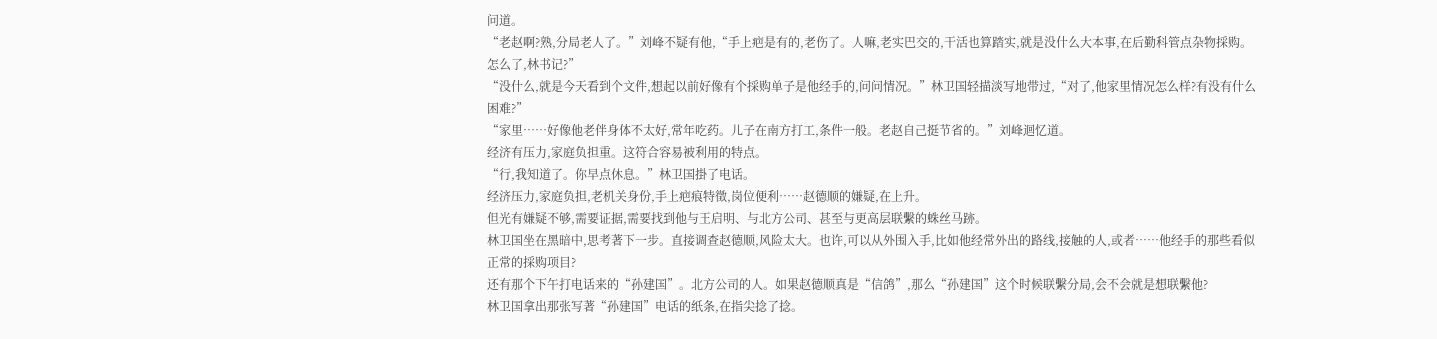问道。
“老赵啊?熟,分局老人了。”刘峰不疑有他,“手上疤是有的,老伤了。人嘛,老实巴交的,干活也算踏实,就是没什么大本事,在后勤科管点杂物採购。怎么了,林书记?”
“没什么,就是今天看到个文件,想起以前好像有个採购单子是他经手的,问问情况。”林卫国轻描淡写地带过,“对了,他家里情况怎么样?有没有什么困难?”
“家里……好像他老伴身体不太好,常年吃药。儿子在南方打工,条件一般。老赵自己挺节省的。”刘峰迴忆道。
经济有压力,家庭负担重。这符合容易被利用的特点。
“行,我知道了。你早点休息。”林卫国掛了电话。
经济压力,家庭负担,老机关身份,手上疤痕特徵,岗位便利……赵德顺的嫌疑,在上升。
但光有嫌疑不够,需要证据,需要找到他与王启明、与北方公司、甚至与更高层联繫的蛛丝马跡。
林卫国坐在黑暗中,思考著下一步。直接调查赵德顺,风险太大。也许,可以从外围入手,比如他经常外出的路线,接触的人,或者……他经手的那些看似正常的採购项目?
还有那个下午打电话来的“孙建国”。北方公司的人。如果赵德顺真是“信鸽”,那么“孙建国”这个时候联繫分局,会不会就是想联繫他?
林卫国拿出那张写著“孙建国”电话的纸条,在指尖捻了捻。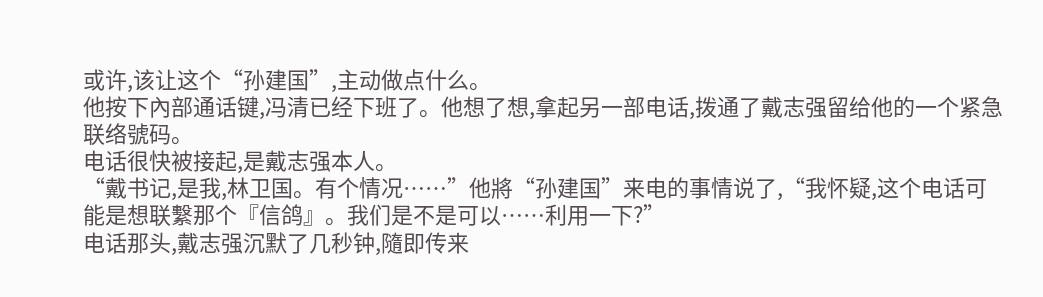或许,该让这个“孙建国”,主动做点什么。
他按下內部通话键,冯清已经下班了。他想了想,拿起另一部电话,拨通了戴志强留给他的一个紧急联络號码。
电话很快被接起,是戴志强本人。
“戴书记,是我,林卫国。有个情况……”他將“孙建国”来电的事情说了,“我怀疑,这个电话可能是想联繫那个『信鸽』。我们是不是可以……利用一下?”
电话那头,戴志强沉默了几秒钟,隨即传来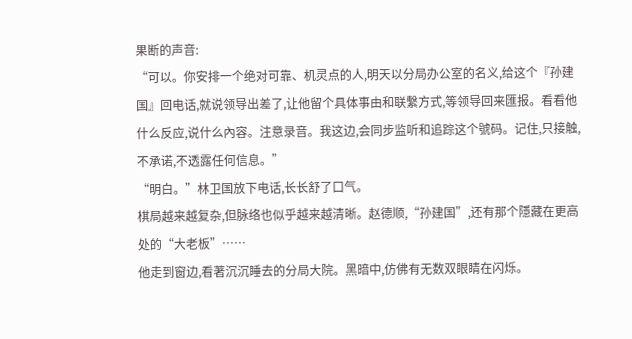果断的声音:
“可以。你安排一个绝对可靠、机灵点的人,明天以分局办公室的名义,给这个『孙建国』回电话,就说领导出差了,让他留个具体事由和联繫方式,等领导回来匯报。看看他什么反应,说什么內容。注意录音。我这边,会同步监听和追踪这个號码。记住,只接触,不承诺,不透露任何信息。”
“明白。”林卫国放下电话,长长舒了口气。
棋局越来越复杂,但脉络也似乎越来越清晰。赵德顺,“孙建国”,还有那个隱藏在更高处的“大老板”……
他走到窗边,看著沉沉睡去的分局大院。黑暗中,仿佛有无数双眼睛在闪烁。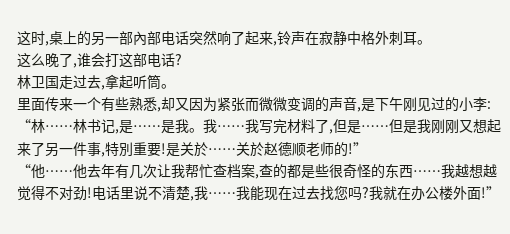这时,桌上的另一部內部电话突然响了起来,铃声在寂静中格外刺耳。
这么晚了,谁会打这部电话?
林卫国走过去,拿起听筒。
里面传来一个有些熟悉,却又因为紧张而微微变调的声音,是下午刚见过的小李:
“林……林书记,是……是我。我……我写完材料了,但是……但是我刚刚又想起来了另一件事,特別重要!是关於……关於赵德顺老师的!”
“他……他去年有几次让我帮忙查档案,查的都是些很奇怪的东西……我越想越觉得不对劲!电话里说不清楚,我……我能现在过去找您吗?我就在办公楼外面!”